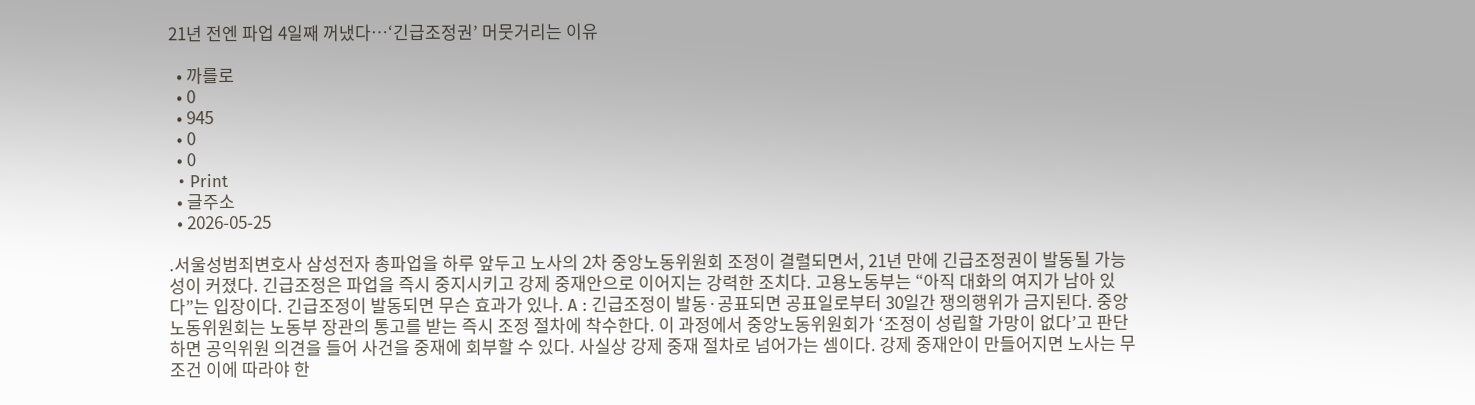21년 전엔 파업 4일째 꺼냈다…‘긴급조정권’ 머뭇거리는 이유

  • 까를로
  • 0
  • 945
  • 0
  • 0
  • Print
  • 글주소
  • 2026-05-25

.서울성범죄변호사 삼성전자 총파업을 하루 앞두고 노사의 2차 중앙노동위원회 조정이 결렬되면서, 21년 만에 긴급조정권이 발동될 가능성이 커졌다. 긴급조정은 파업을 즉시 중지시키고 강제 중재안으로 이어지는 강력한 조치다. 고용노동부는 “아직 대화의 여지가 남아 있다”는 입장이다. 긴급조정이 발동되면 무슨 효과가 있나. A : 긴급조정이 발동·공표되면 공표일로부터 30일간 쟁의행위가 금지된다. 중앙노동위원회는 노동부 장관의 통고를 받는 즉시 조정 절차에 착수한다. 이 과정에서 중앙노동위원회가 ‘조정이 성립할 가망이 없다’고 판단하면 공익위원 의견을 들어 사건을 중재에 회부할 수 있다. 사실상 강제 중재 절차로 넘어가는 셈이다. 강제 중재안이 만들어지면 노사는 무조건 이에 따라야 한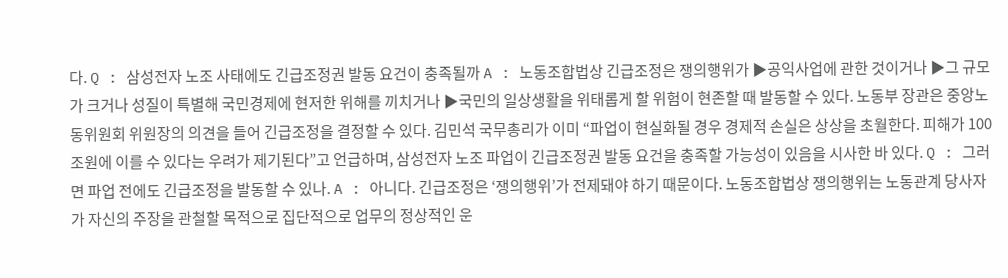다. Q : 삼성전자 노조 사태에도 긴급조정권 발동 요건이 충족될까 A : 노동조합법상 긴급조정은 쟁의행위가 ▶공익사업에 관한 것이거나 ▶그 규모가 크거나 성질이 특별해 국민경제에 현저한 위해를 끼치거나 ▶국민의 일상생활을 위태롭게 할 위험이 현존할 때 발동할 수 있다. 노동부 장관은 중앙노동위원회 위원장의 의견을 들어 긴급조정을 결정할 수 있다. 김민석 국무총리가 이미 “파업이 현실화될 경우 경제적 손실은 상상을 초월한다. 피해가 100조원에 이를 수 있다는 우려가 제기된다”고 언급하며, 삼성전자 노조 파업이 긴급조정권 발동 요건을 충족할 가능성이 있음을 시사한 바 있다. Q : 그러면 파업 전에도 긴급조정을 발동할 수 있나. A : 아니다. 긴급조정은 ‘쟁의행위’가 전제돼야 하기 때문이다. 노동조합법상 쟁의행위는 노동관계 당사자가 자신의 주장을 관철할 목적으로 집단적으로 업무의 정상적인 운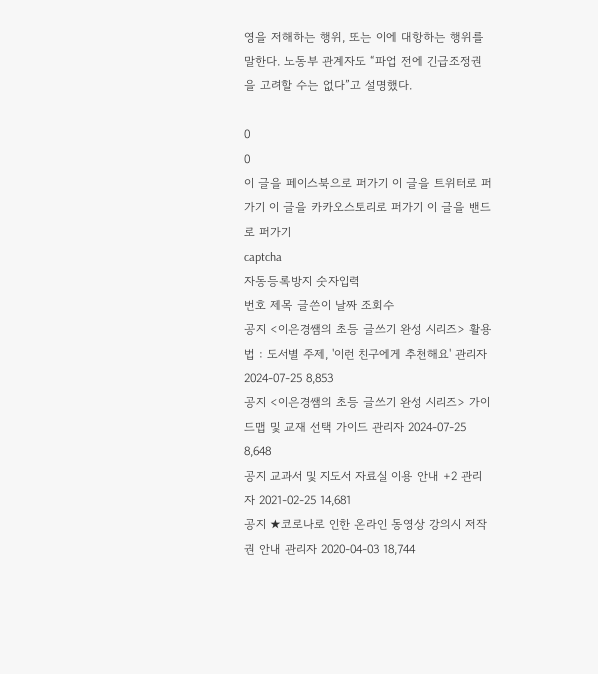영을 저해하는 행위, 또는 이에 대항하는 행위를 말한다. 노동부 관계자도 “파업 전에 긴급조정권을 고려할 수는 없다”고 설명했다.

0
0
이 글을 페이스북으로 퍼가기 이 글을 트위터로 퍼가기 이 글을 카카오스토리로 퍼가기 이 글을 밴드로 퍼가기
captcha
자동등록방지 숫자입력
번호 제목 글쓴이 날짜 조회수
공지 <이은경쌤의 초등 글쓰기 완성 시리즈> 활용법 : 도서별 주제, '이런 친구에게 추천해요' 관리자 2024-07-25 8,853
공지 <이은경쌤의 초등 글쓰기 완성 시리즈> 가이드맵 및 교재 선택 가이드 관리자 2024-07-25 8,648
공지 교과서 및 지도서 자료실 이용 안내 +2 관리자 2021-02-25 14,681
공지 ★코로나로 인한 온라인 동영상 강의시 저작권 안내 관리자 2020-04-03 18,744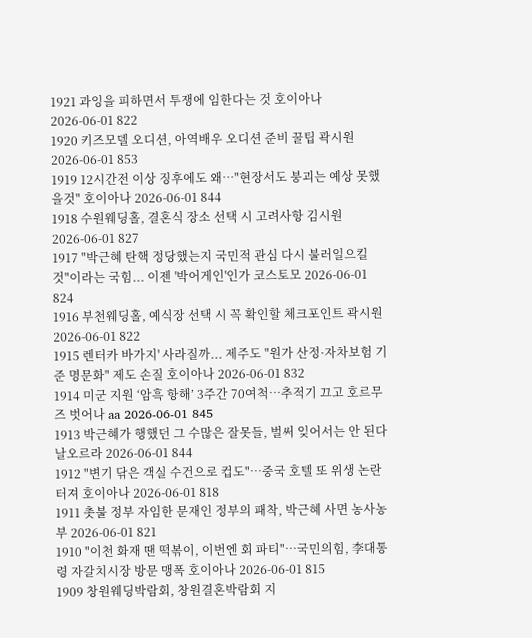1921 과잉을 피하면서 투쟁에 임한다는 것 호이아나 2026-06-01 822
1920 키즈모델 오디션, 아역배우 오디션 준비 꿀팁 곽시원 2026-06-01 853
1919 12시간전 이상 징후에도 왜…"현장서도 붕괴는 예상 못했을것" 호이아나 2026-06-01 844
1918 수원웨딩홀, 결혼식 장소 선택 시 고려사항 김시원 2026-06-01 827
1917 "박근혜 탄핵 정당했는지 국민적 관심 다시 불러일으킬 것"이라는 국힘... 이젠 '박어게인'인가 코스토모 2026-06-01 824
1916 부천웨딩홀, 예식장 선택 시 꼭 확인할 체크포인트 곽시원 2026-06-01 822
1915 렌터카 바가지' 사라질까... 제주도 "원가 산정·자차보험 기준 명문화" 제도 손질 호이아나 2026-06-01 832
1914 미군 지원 ‘암흑 항해’ 3주간 70여척…추적기 끄고 호르무즈 벗어나 aa 2026-06-01 845
1913 박근혜가 행했던 그 수많은 잘못들, 벌써 잊어서는 안 된다 날오르라 2026-06-01 844
1912 "변기 닦은 객실 수건으로 컵도"…중국 호텔 또 위생 논란 터져 호이아나 2026-06-01 818
1911 촛불 정부 자임한 문재인 정부의 패착, 박근혜 사면 농사농부 2026-06-01 821
1910 "이천 화재 땐 떡볶이, 이번엔 회 파티"…국민의힘, 李대통령 자갈치시장 방문 맹폭 호이아나 2026-06-01 815
1909 창원웨딩박람회, 창원결혼박람회 지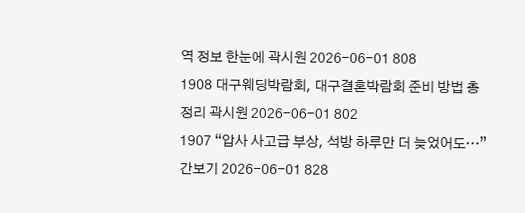역 정보 한눈에 곽시원 2026-06-01 808
1908 대구웨딩박람회, 대구결혼박람회 준비 방법 총정리 곽시원 2026-06-01 802
1907 “압사 사고급 부상, 석방 하루만 더 늦었어도…” 간보기 2026-06-01 828